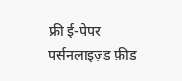फ्री ई-पेपर
पर्सनलाइज़्ड फ़ीड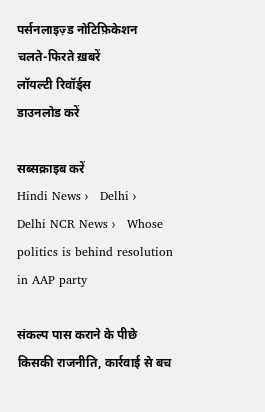पर्सनलाइज़्ड नोटिफ़िकेशन
चलते-फिरते ख़बरें
लॉयल्टी रिवॉर्ड्स
डाउनलोड करें

सब्सक्राइब करें
Hindi News ›   Delhi ›   Delhi NCR News ›   Whose politics is behind resolution in AAP party

संकल्प पास कराने के पीछे किसकी राजनीति, कार्रवाई से बच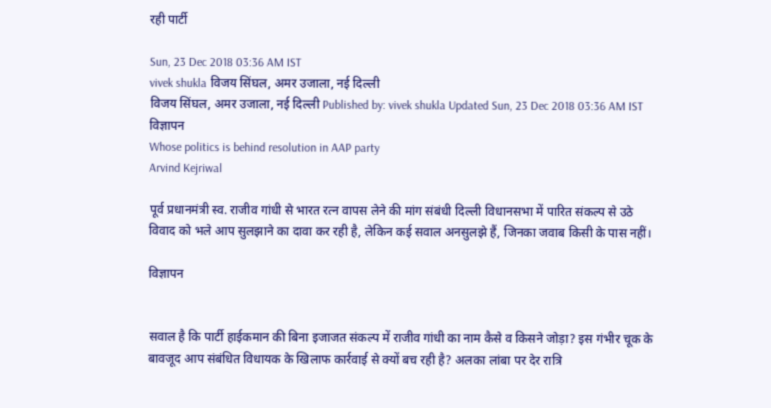रही पार्टी

Sun, 23 Dec 2018 03:36 AM IST
vivek shukla विजय सिंघल, अमर उजाला, नई दिल्ली
विजय सिंघल, अमर उजाला, नई दिल्ली Published by: vivek shukla Updated Sun, 23 Dec 2018 03:36 AM IST
विज्ञापन
Whose politics is behind resolution in AAP party
Arvind Kejriwal

पूर्व प्रधानमंत्री स्व. राजीव गांधी से भारत रत्न वापस लेने की मांग संबंधी दिल्ली विधानसभा में पारित संकल्प से उठे विवाद को भले आप सुलझाने का दावा कर रही है, लेकिन कई सवाल अनसुलझे हैं, जिनका जवाब किसी के पास नहीं।

विज्ञापन


सवाल है कि पार्टी हाईकमान की बिना इजाजत संकल्प में राजीव गांधी का नाम कैसे व किसने जोड़ा? इस गंभीर चूक के बावजूद आप संबंधित विधायक के खिलाफ कार्रवाई से क्यों बच रही है? अलका लांबा पर देर रात्रि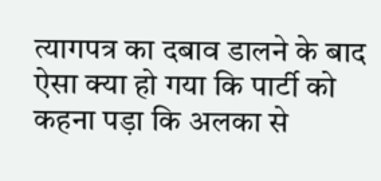त्यागपत्र का दबाव डालने के बाद ऐसा क्या हो गया कि पार्टी को कहना पड़ा कि अलका से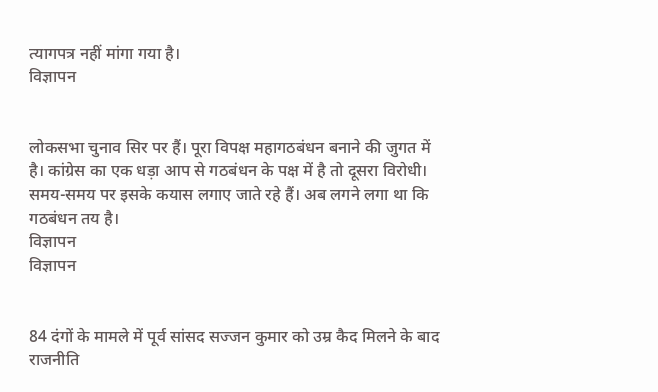त्यागपत्र नहीं मांगा गया है।
विज्ञापन


लोकसभा चुनाव सिर पर हैं। पूरा विपक्ष महागठबंधन बनाने की जुगत में है। कांग्रेस का एक धड़ा आप से गठबंधन के पक्ष में है तो दूसरा विरोधी। समय-समय पर इसके कयास लगाए जाते रहे हैं। अब लगने लगा था कि गठबंधन तय है।
विज्ञापन
विज्ञापन


84 दंगों के मामले में पूर्व सांसद सज्जन कुमार को उम्र कैद मिलने के बाद राजनीति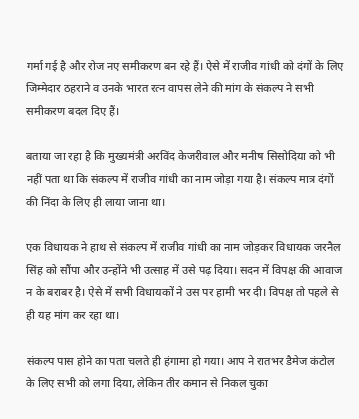गर्मा गई है और रोज नए समीकरण बन रहे हैं। ऐसे में राजीव गांधी को दंगों के लिए जिम्मेदार ठहराने व उनके भारत रत्न वापस लेने की मांग के संकल्प ने सभी समीकरण बदल दिए हैं।

बताया जा रहा है कि मुख्यमंत्री अरविंद केजरीवाल और मनीष सिसोदिया को भी नहीं पता था कि संकल्प में राजीव गांधी का नाम जोड़ा गया है। संकल्प मात्र दंगों की निंदा के लिए ही लाया जाना था।

एक विधायक ने हाथ से संकल्प में राजीव गांधी का नाम जोड़कर विधायक जरनैल सिंह को सौंपा और उन्होंने भी उत्साह में उसे पढ़ दिया। सदन में विपक्ष की आवाज न के बराबर है। ऐसे में सभी विधायकों ने उस पर हामी भर दी। विपक्ष तो पहले से ही यह मांग कर रहा था।

संकल्प पास होने का पता चलते ही हंगामा हो गया। आप ने रातभर डैमेज कंटोल के लिए सभी को लगा दिया, लेकिन तीर कमान से निकल चुका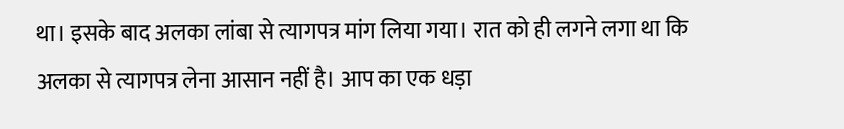था। इसके बाद अलका लांबा से त्यागपत्र मांग लिया गया। रात को ही लगने लगा था कि अलका से त्यागपत्र लेना आसान नहीं है। आप का एक धड़ा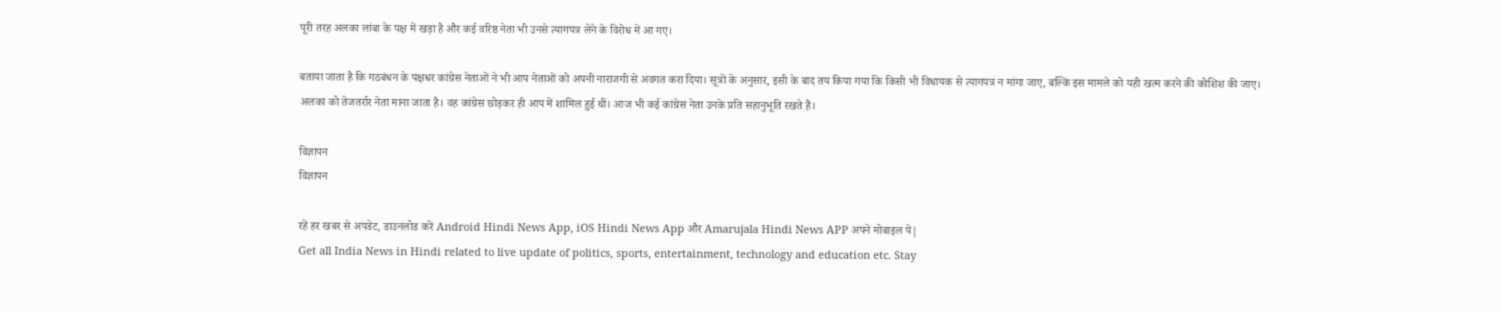पूरी तरह अलका लांबा के पक्ष में खड़ा है और कई वरिष्ठ नेता भी उनसे त्यागपत्र लेने के विरोध में आ गए।

बताया जाता है कि गठबंधन के पक्षधर कांग्रेस नेताओं ने भी आप नेताओं को अपनी नाराजगी से अवगत करा दिया। सूत्रों के अनुसार, इसी के बाद तय किया गया कि किसी भी विधायक से त्यागपत्र न मांगा जाए, बल्कि इस मामले को यही खत्म करने की कोशिश की जाए। अलका को तेजतर्रार नेता माना जाता है। वह कांग्रेस छोड़कर ही आप में शामिल हुई थीं। आज भी कई कांग्रेस नेता उनके प्रति सहानुभूति रखते हैं।

विज्ञापन
विज्ञापन

रहें हर खबर से अपडेट, डाउनलोड करें Android Hindi News App, iOS Hindi News App और Amarujala Hindi News APP अपने मोबाइल पे|
Get all India News in Hindi related to live update of politics, sports, entertainment, technology and education etc. Stay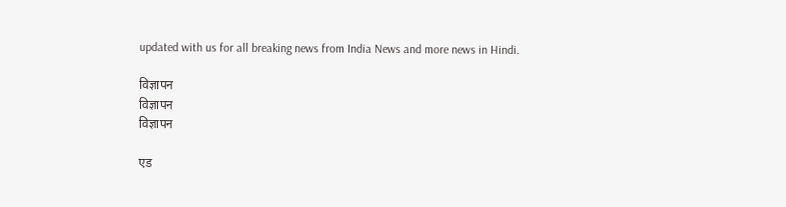updated with us for all breaking news from India News and more news in Hindi.

विज्ञापन
विज्ञापन
विज्ञापन

एड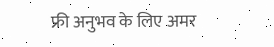फ्री अनुभव के लिए अमर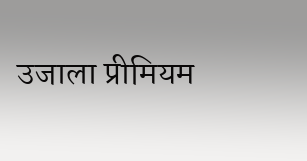उजाला प्रीमियम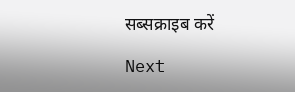सब्सक्राइब करें

Next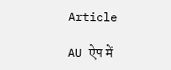Article

AU ऐप में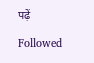पढ़ें

Followed